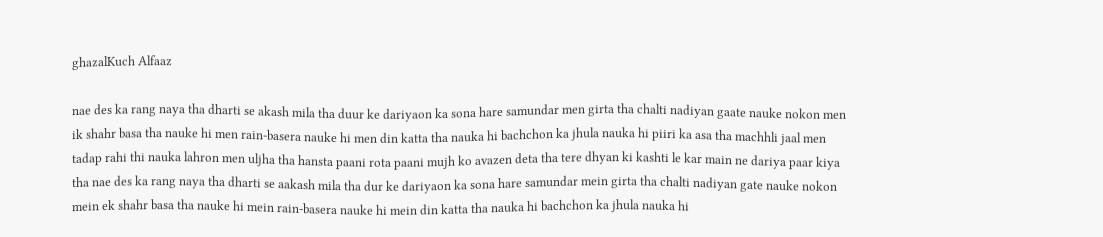ghazalKuch Alfaaz

nae des ka rang naya tha dharti se akash mila tha duur ke dariyaon ka sona hare samundar men girta tha chalti nadiyan gaate nauke nokon men ik shahr basa tha nauke hi men rain-basera nauke hi men din katta tha nauka hi bachchon ka jhula nauka hi piiri ka asa tha machhli jaal men tadap rahi thi nauka lahron men uljha tha hansta paani rota paani mujh ko avazen deta tha tere dhyan ki kashti le kar main ne dariya paar kiya tha nae des ka rang naya tha dharti se aakash mila tha dur ke dariyaon ka sona hare samundar mein girta tha chalti nadiyan gate nauke nokon mein ek shahr basa tha nauke hi mein rain-basera nauke hi mein din katta tha nauka hi bachchon ka jhula nauka hi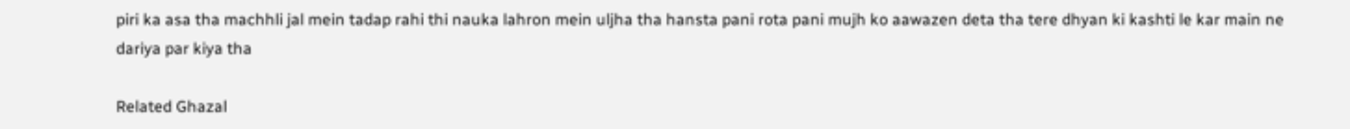piri ka asa tha machhli jal mein tadap rahi thi nauka lahron mein uljha tha hansta pani rota pani mujh ko aawazen deta tha tere dhyan ki kashti le kar main ne dariya par kiya tha

Related Ghazal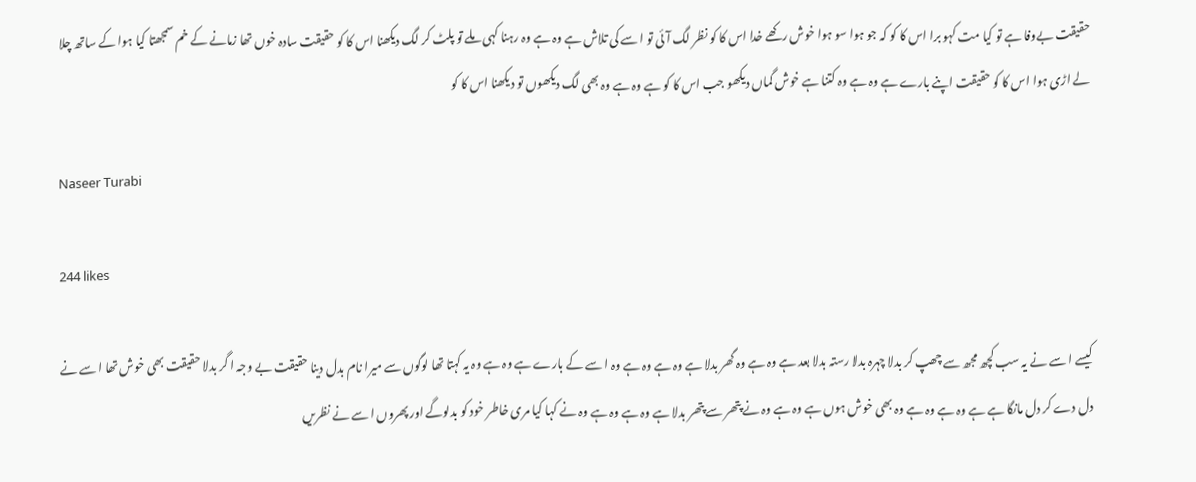حقیقت بےوفا ہے تو کیا مت کہو برا اس کا کو کہ جو ہوا سو ہوا خوش رکھے خدا اس کا کو نظر لگ آئی تو ا سے کی تلاش ہے وہ ہے وہ رہنا کہی ملے تو پلٹ کر لگ دیکھنا اس کا کو حقیقت سادہ خوں تھا زمانے کے خم سمجھتا کیا ہوا کے ساتھ چلا لے اڑی ہوا اس کا کو حقیقت اپنے بارے ہے وہ ہے وہ کتنا ہے خوش گماں دیکھو جب اس کا کو ہے وہ ہے وہ بھی لگ دیکھوں تو دیکھنا اس کا کو

Naseer Turabi

244 likes

کیسے ا سے نے یہ سب کچھ مجھ سے چھپ کر بدلا چہرہ بدلا رستہ بدلا بعد ہے وہ ہے وہ گھر بدلا ہے وہ ہے وہ ہے وہ ا سے کے بارے ہے وہ ہے وہ یہ کہتا تھا لوگوں سے میرا نام بدل دینا حقیقت بے وجہ ا گر بدلا حقیقت بھی خوش تھا ا سے نے دل دے کر دل مانگا ہے ہے وہ ہے وہ ہے وہ بھی خوش ہوں ہے وہ ہے وہ نے پتھر سے پتھر بدلا ہے وہ ہے وہ ہے وہ نے کہا کیا مری خاطر خود کو بدلوگے اور پھروں ا سے نے نظریں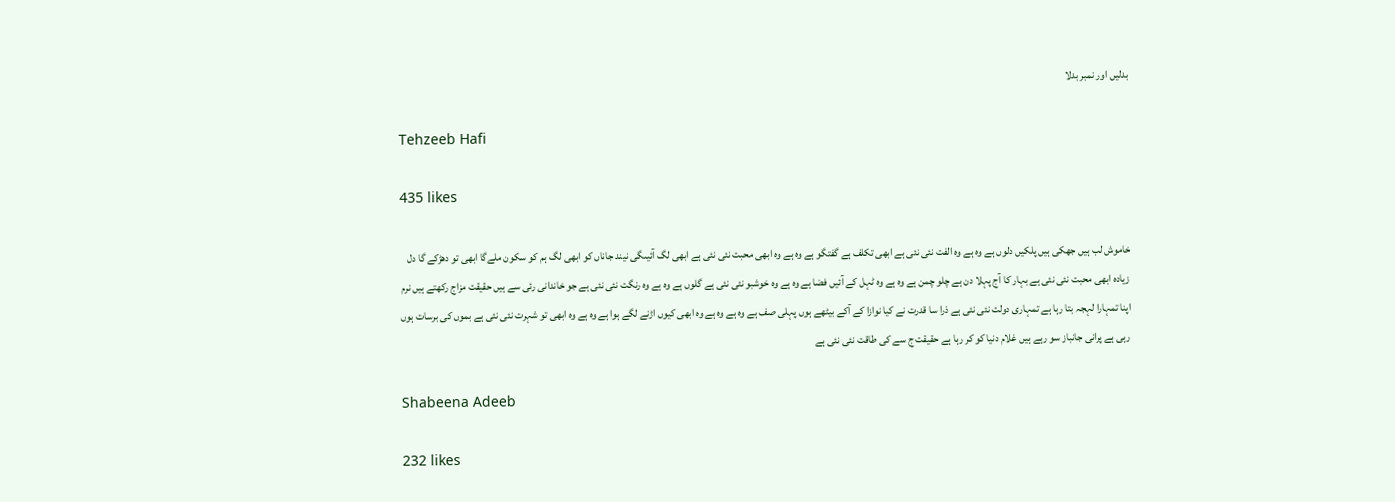بدلیں اور نمبر بدلا

Tehzeeb Hafi

435 likes

خاموش لب ہیں جھکی ہیں پلکیں دلوں ہے وہ ہے وہ الفت نئی نئی ہے ابھی تکلف ہے گفتگو ہے وہ ہے وہ ابھی محبت نئی نئی ہے ابھی لگ آئیںگی نیند جاناں کو ابھی لگ ہم کو سکون ملےگا ابھی تو دھڑکے گا دل زیادہ ابھی محبت نئی نئی ہے بہار کا آج پہلا دن ہے چلو چمن ہے وہ ہے وہ ٹہل کے آئیں فضا ہے وہ ہے وہ خوشبو نئی نئی ہے گلوں ہے وہ ہے وہ رنگت نئی نئی ہے جو خاندانی رئی سے ہیں حقیقت مزاج رکھتے ہیں نرم اپنا تمہارا لہجہ بتا رہا ہے تمہاری دولت نئی نئی ہے ذرا سا قدرت نے کیا نوازا کے آکے بیٹھے ہوں پہلی صف ہے وہ ہے وہ ہے وہ ابھی کیوں اڑنے لگے ہوا ہے وہ ہے وہ ابھی تو شہرت نئی نئی ہے بموں کی برسات ہوں رہی ہے پرانی جانباز سو رہے ہیں غلام دنیا کو کر رہا ہے حقیقت ج سے کی طاقت نئی نئی ہے

Shabeena Adeeb

232 likes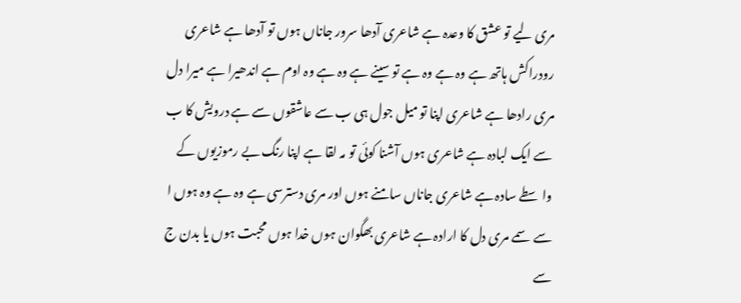مری لیے تو عشق کا وعدہ ہے شاعری آدھا سرور جاناں ہوں تو آدھا ہے شاعری رودراکش ہاتھ ہے وہ ہے وہ ہے تو سینے ہے وہ ہے وہ اوم ہے اندھیرا ہے میرا دل مری رادھا ہے شاعری اپنا تو میل جول ہی ب سے عاشقوں سے ہے درویش کا ب سے ایک لبادہ ہے شاعری ہوں آشنا کوئی تو مہ لقا ہے اپنا رنگ بے رموزیوں کے واسطے سادہ ہے شاعری جاناں سامنے ہوں اور مری دسترسی ہے وہ ہے وہ ہوں ا سے سمے مری دل کا ارادہ ہے شاعری بھگوان ہوں خدا ہوں محبت ہوں یا بدن ج سے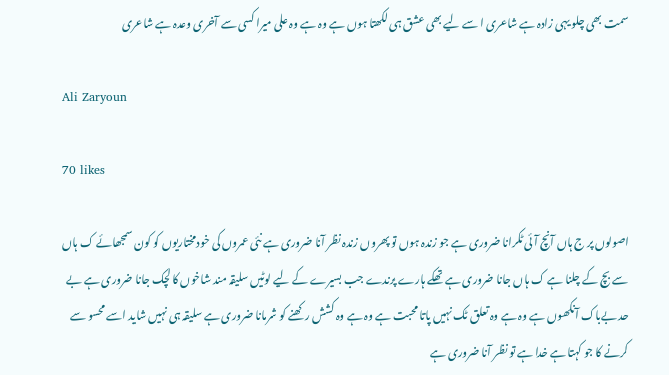سمت بھی چلو یہی زادہ ہے شاعری ا سے لیے بھی عشق ہی لکھتا ہوں ہے وہ ہے وہ علی میرا کسی سے آخری وعدہ ہے شاعری

Ali Zaryoun

70 likes

اصولوں پر ج ہاں آنچ آئی ٹکرانا ضروری ہے جو زندہ ہوں تو پھروں زندہ نظر آنا ضروری ہے نئی عمروں کی خودمختاریوں کو کون سمجھائے ک ہاں سے بچ کے چلنا ہے ک ہاں جانا ضروری ہے تھکے ہارے پرندے جب بسیرے کے لیے لوٹیں سلیقہ مند شاخوں کا لچک جانا ضروری ہے بے حد بےباک آنکھوں ہے وہ ہے وہ تعلق ٹک نہیں پاتا محبت ہے وہ ہے وہ کشش رکھنے کو شرمانا ضروری ہے سلیقہ ہی نہیں شاید اسے محسو سے کرنے کا جو کہتا ہے خدا ہے تو نظر آنا ضروری ہے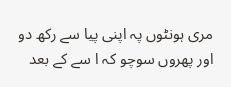مری ہونٹوں پہ اپنی پیا سے رکھ دو اور پھروں سوچو کہ ا سے کے بعد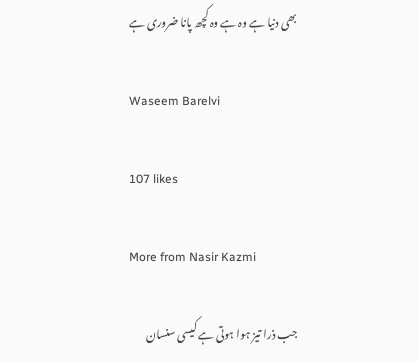بھی دنیا ہے وہ ہے وہ کچھ پانا ضروری ہے

Waseem Barelvi

107 likes

More from Nasir Kazmi

جب ذرا تیز ہوا ہوتی ہے کیسی سنسان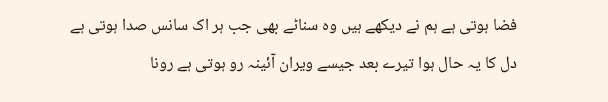فضا ہوتی ہے ہم نے دیکھے ہیں وہ سناٹے بھی جب ہر اک سانس صدا ہوتی ہے دل کا یہ حال ہوا تیرے بعد جیسے ویران آئینہ رو ہوتی ہے رونا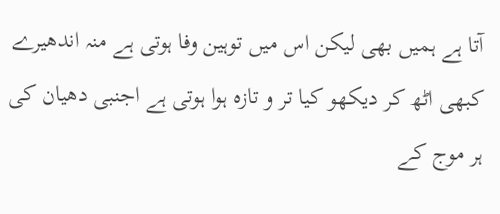آتا ہے ہمیں بھی لیکن اس میں توہین وفا ہوتی ہے منہ اندھیرے کبھی اٹھ کر دیکھو کیا تر و تازہ ہوا ہوتی ہے اجنبی دھیان کی ہر موج کے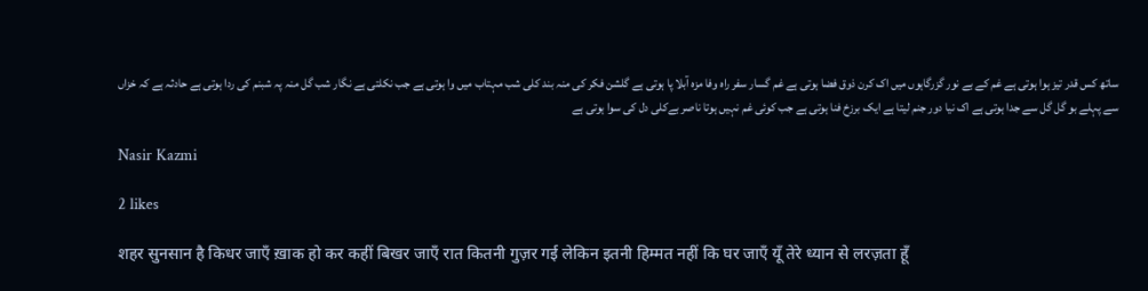ساتھ کس قدر تیز ہوا ہوتی ہے غم کے بے نور گزرگاہوں میں اک کرن ذوق فضا ہوتی ہے غم گسار سفر راہ وفا مزہ آبلا پا ہوتی ہے گلشن فکر کی منہ بند کلی شب مہتاب میں وا ہوتی ہے جب نکلتی ہے نگار شب گل منہ پہ شبنم کی ردا ہوتی ہے حادثہ ہے کہ خزاں سے پہلے بو گل گل سے جدا ہوتی ہے اک نیا دور جنم لیتا ہے ایک برزخ فنا ہوتی ہے جب کوئی غم نہیں ہوتا ناصر بےکلی دل کی سوا ہوتی ہے

Nasir Kazmi

2 likes

शहर सुनसान है किधर जाएँ ख़ाक हो कर कहीं बिखर जाएँ रात कितनी गुज़र गई लेकिन इतनी हिम्मत नहीं कि घर जाएँ यूँ तेरे ध्यान से लरज़ता हूँ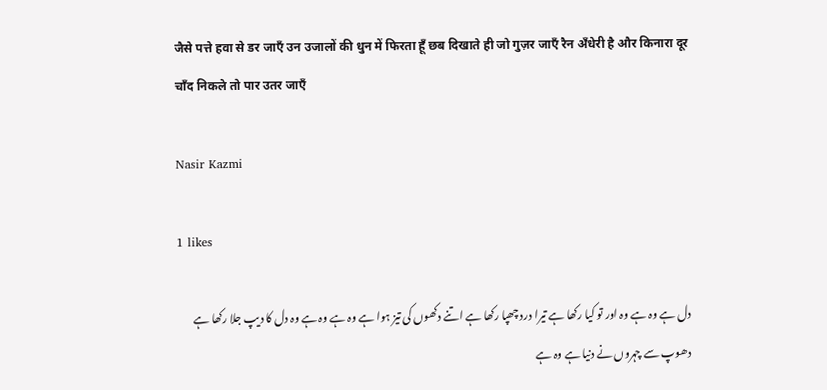जैसे पत्ते हवा से डर जाएँ उन उजालों की धुन में फिरता हूँ छब दिखाते ही जो गुज़र जाएँ रैन अँधेरी है और किनारा दूर चाँद निकले तो पार उतर जाएँ

Nasir Kazmi

1 likes

دل ہے وہ ہے وہ اور تو کیا رکھا ہے تیرا درد چھپا رکھا ہے اتنے دکھوں کی تیز ہوا ہے وہ ہے وہ ہے وہ دل کا دیپ جلا رکھا ہے دھوپ سے چہروں نے دنیا ہے وہ ہے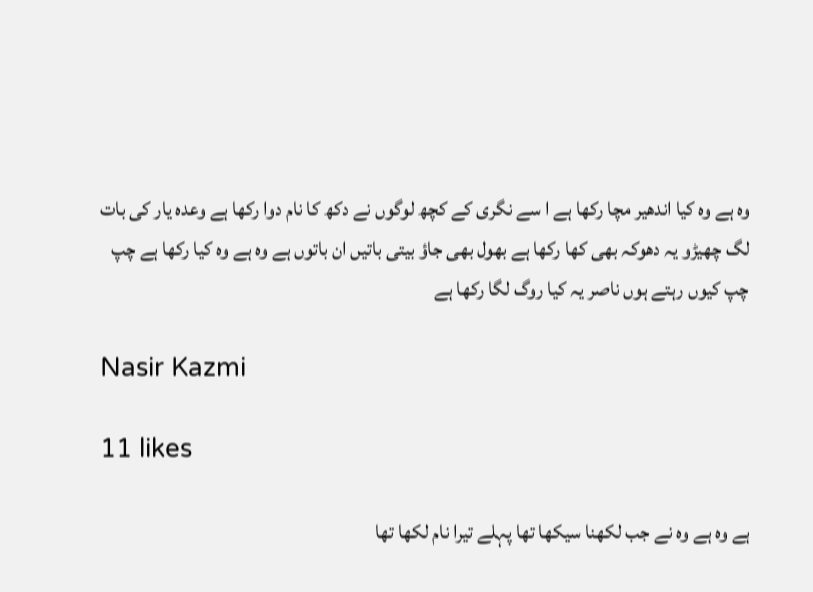وہ ہے وہ کیا اندھیر مچا رکھا ہے ا سے نگری کے کچھ لوگوں نے دکھ کا نام دوا رکھا ہے وعدہ یار کی بات لگ چھیڑو یہ دھوکہ بھی کھا رکھا ہے بھول بھی جاؤ بیتی باتیں ان باتوں ہے وہ ہے وہ کیا رکھا ہے چپ چپ کیوں رہتے ہوں ناصر یہ کیا روگ لگا رکھا ہے

Nasir Kazmi

11 likes

ہے وہ ہے وہ نے جب لکھنا سیکھا تھا پہلے تیرا نام لکھا تھا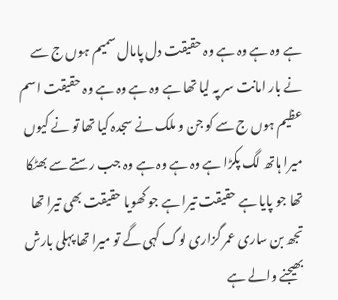ہے وہ ہے وہ ہے وہ حقیقت دل پامال سمیم ہوں ج سے نے بار امانت سر پہ لیا تھا ہے وہ ہے وہ ہے وہ حقیقت اسم عظیم ہوں ج سے کو جن و ملک نے سجدہ کیا تھا تو نے کیوں میرا ہاتھ لگ پکڑا ہے وہ ہے وہ ہے وہ جب رستے سے بھٹکا تھا جو پایا ہے حقیقت تیرا ہے جو کھویا حقیقت بھی تیرا تھا تجھ بن ساری عمر گزاری لوگ کہی گے تو میرا تھا پہلی بارش بھیجنے والے ہے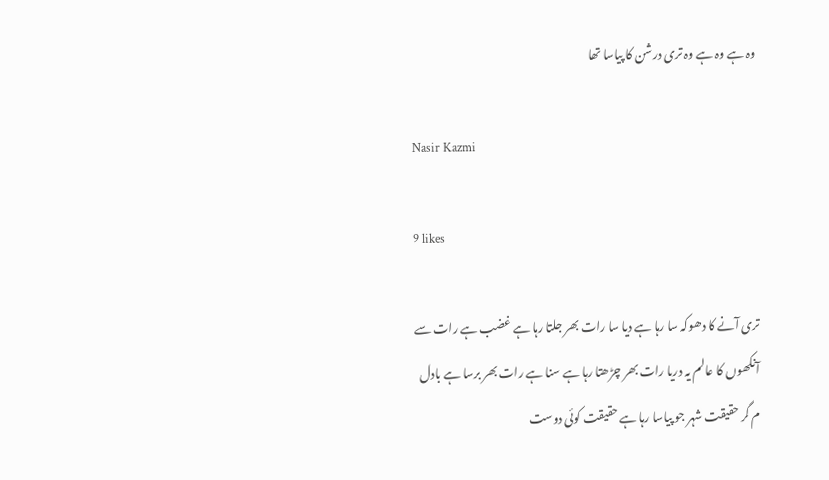وہ ہے وہ ہے وہ تری درشن کا پیاسا تھا

Nasir Kazmi

9 likes

تری آنے کا دھوکہ سا رہا ہے دیا سا رات بھر جلتا رہا ہے غضب ہے رات سے آنکھوں کا عالم یہ دریا رات بھر چڑھتا رہا ہے سنا ہے رات بھر برسا ہے بادل م گر حقیقت شہر جو پیاسا رہا ہے حقیقت کوئی دوست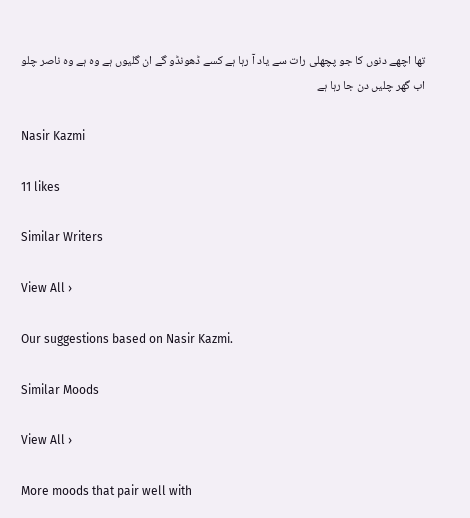تھا اچھے دنوں کا جو پچھلی رات سے یاد آ رہا ہے کسے ڈھونڈو گے ان گلیوں ہے وہ ہے وہ ناصر چلو اب گھر چلیں دن جا رہا ہے

Nasir Kazmi

11 likes

Similar Writers

View All ›

Our suggestions based on Nasir Kazmi.

Similar Moods

View All ›

More moods that pair well with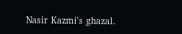Nasir Kazmi's ghazal.